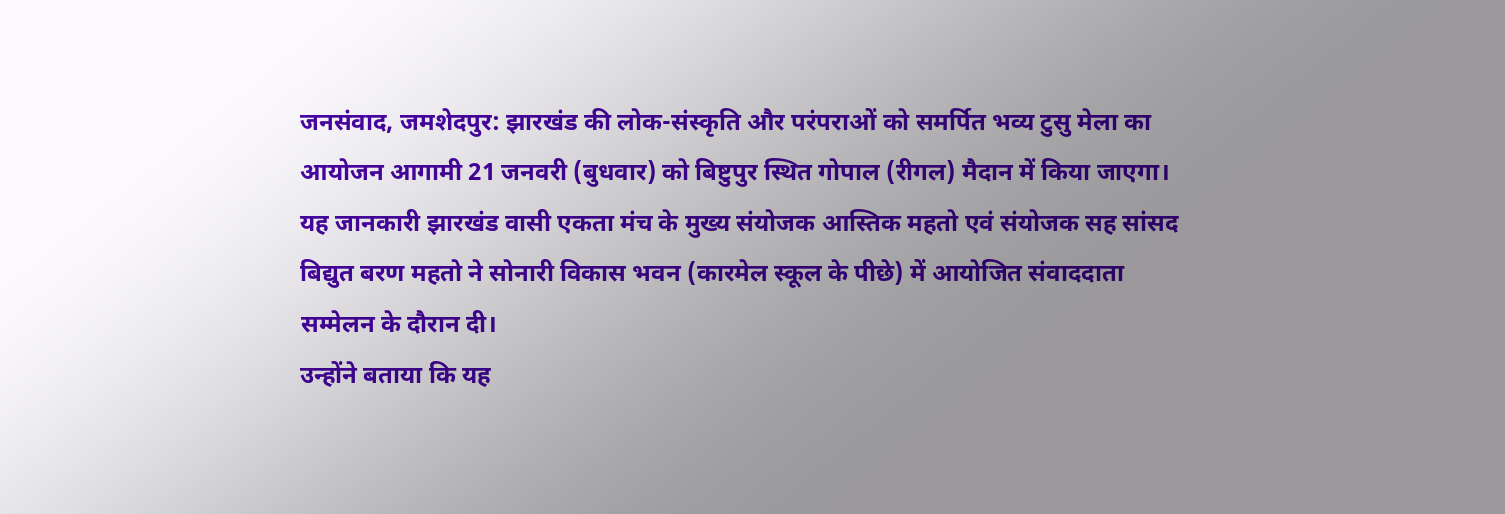जनसंवाद, जमशेदपुर: झारखंड की लोक-संस्कृति और परंपराओं को समर्पित भव्य टुसु मेला का आयोजन आगामी 21 जनवरी (बुधवार) को बिष्टुपुर स्थित गोपाल (रीगल) मैदान में किया जाएगा। यह जानकारी झारखंड वासी एकता मंच के मुख्य संयोजक आस्तिक महतो एवं संयोजक सह सांसद बिद्युत बरण महतो ने सोनारी विकास भवन (कारमेल स्कूल के पीछे) में आयोजित संवाददाता सम्मेलन के दौरान दी।
उन्होंने बताया कि यह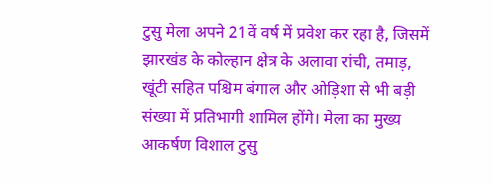टुसु मेला अपने 21वें वर्ष में प्रवेश कर रहा है, जिसमें झारखंड के कोल्हान क्षेत्र के अलावा रांची, तमाड़, खूंटी सहित पश्चिम बंगाल और ओड़िशा से भी बड़ी संख्या में प्रतिभागी शामिल होंगे। मेला का मुख्य आकर्षण विशाल टुसु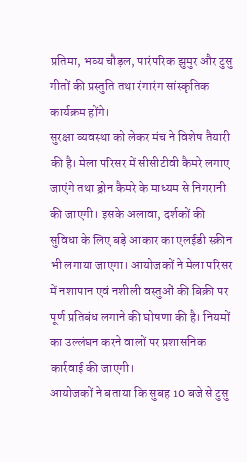प्रतिमा, भव्य चौड़ल, पारंपरिक झुमुर और टुसु गीतों की प्रस्तुति तथा रंगारंग सांस्कृतिक कार्यक्रम होंगे।
सुरक्षा व्यवस्था को लेकर मंच ने विशेष तैयारी की है। मेला परिसर में सीसीटीवी कैमरे लगाए जाएंगे तथा ड्रोन कैमरे के माध्यम से निगरानी की जाएगी। इसके अलावा, दर्शकों की सुविधा के लिए बड़े आकार का एलईडी स्क्रीन भी लगाया जाएगा। आयोजकों ने मेला परिसर में नशापान एवं नशीली वस्तुओं की बिक्री पर पूर्ण प्रतिबंध लगाने की घोषणा की है। नियमों का उल्लंघन करने वालों पर प्रशासनिक कार्रवाई की जाएगी।
आयोजकों ने बताया कि सुबह 10 बजे से टुसु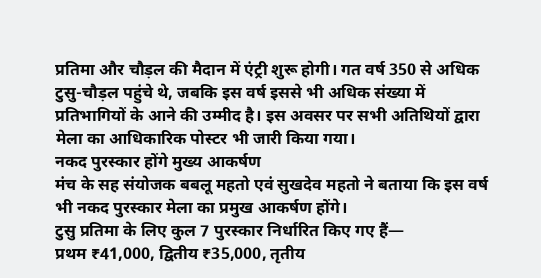प्रतिमा और चौड़ल की मैदान में एंट्री शुरू होगी। गत वर्ष 350 से अधिक टुसु-चौड़ल पहुंचे थे, जबकि इस वर्ष इससे भी अधिक संख्या में प्रतिभागियों के आने की उम्मीद है। इस अवसर पर सभी अतिथियों द्वारा मेला का आधिकारिक पोस्टर भी जारी किया गया।
नकद पुरस्कार होंगे मुख्य आकर्षण
मंच के सह संयोजक बबलू महतो एवं सुखदेव महतो ने बताया कि इस वर्ष भी नकद पुरस्कार मेला का प्रमुख आकर्षण होंगे।
टुसु प्रतिमा के लिए कुल 7 पुरस्कार निर्धारित किए गए हैं—
प्रथम ₹41,000, द्वितीय ₹35,000, तृतीय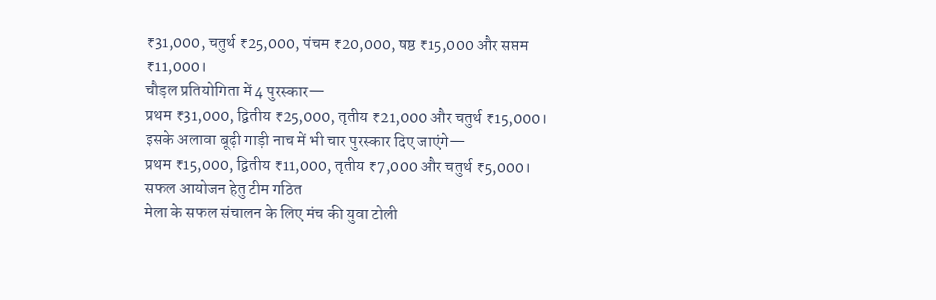₹31,000, चतुर्थ ₹25,000, पंचम ₹20,000, षष्ठ ₹15,000 और सप्तम ₹11,000।
चौड़ल प्रतियोगिता में 4 पुरस्कार—
प्रथम ₹31,000, द्वितीय ₹25,000, तृतीय ₹21,000 और चतुर्थ ₹15,000।
इसके अलावा बूढ़ी गाड़ी नाच में भी चार पुरस्कार दिए जाएंगे—
प्रथम ₹15,000, द्वितीय ₹11,000, तृतीय ₹7,000 और चतुर्थ ₹5,000।
सफल आयोजन हेतु टीम गठित
मेला के सफल संचालन के लिए मंच की युवा टोली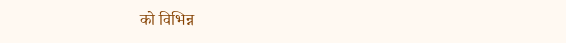को विभिन्न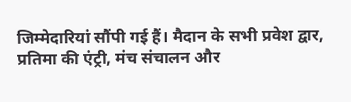जिम्मेदारियां सौंपी गई हैं। मैदान के सभी प्रवेश द्वार, प्रतिमा की एंट्री, मंच संचालन और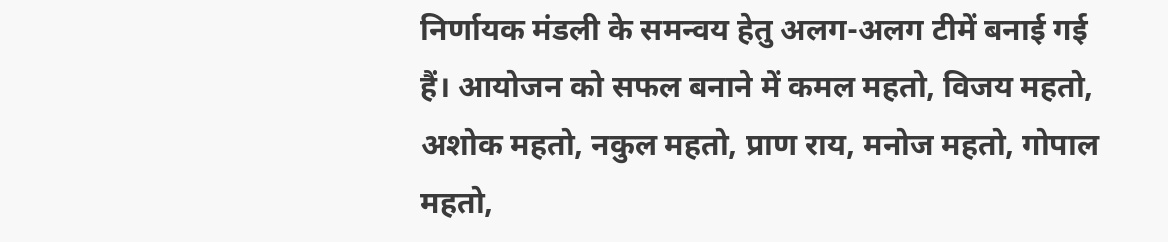निर्णायक मंडली के समन्वय हेतु अलग-अलग टीमें बनाई गई हैं। आयोजन को सफल बनाने में कमल महतो, विजय महतो, अशोक महतो, नकुल महतो, प्राण राय, मनोज महतो, गोपाल महतो,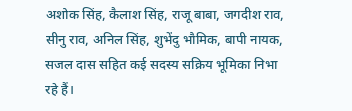अशोक सिंह, कैलाश सिंह, राजू बाबा, जगदीश राव, सीनु राव, अनिल सिंह, शुभेंदु भौमिक, बापी नायक, सजल दास सहित कई सदस्य सक्रिय भूमिका निभा रहे हैं।